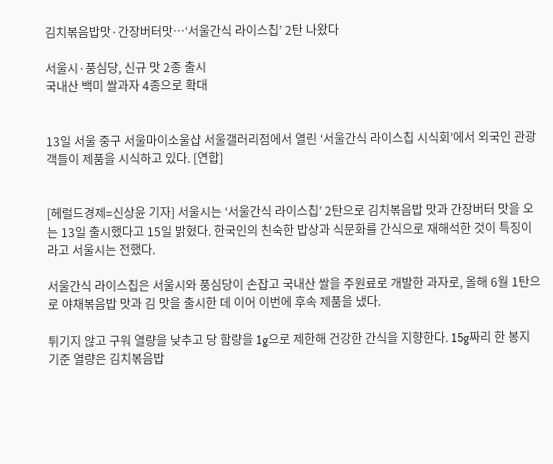김치볶음밥맛·간장버터맛…‘서울간식 라이스칩’ 2탄 나왔다

서울시·풍심당, 신규 맛 2종 출시
국내산 백미 쌀과자 4종으로 확대


13일 서울 중구 서울마이소울샵 서울갤러리점에서 열린 ‘서울간식 라이스칩 시식회’에서 외국인 관광객들이 제품을 시식하고 있다. [연합]


[헤럴드경제=신상윤 기자] 서울시는 ‘서울간식 라이스칩’ 2탄으로 김치볶음밥 맛과 간장버터 맛을 오는 13일 출시했다고 15일 밝혔다. 한국인의 친숙한 밥상과 식문화를 간식으로 재해석한 것이 특징이라고 서울시는 전했다.

서울간식 라이스칩은 서울시와 풍심당이 손잡고 국내산 쌀을 주원료로 개발한 과자로, 올해 6월 1탄으로 야채볶음밥 맛과 김 맛을 출시한 데 이어 이번에 후속 제품을 냈다.

튀기지 않고 구워 열량을 낮추고 당 함량을 1g으로 제한해 건강한 간식을 지향한다. 15g짜리 한 봉지 기준 열량은 김치볶음밥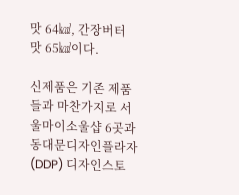맛 64㎉, 간장버터 맛 65㎉이다.

신제품은 기존 제품들과 마찬가지로 서울마이소울샵 6곳과 동대문디자인플라자(DDP) 디자인스토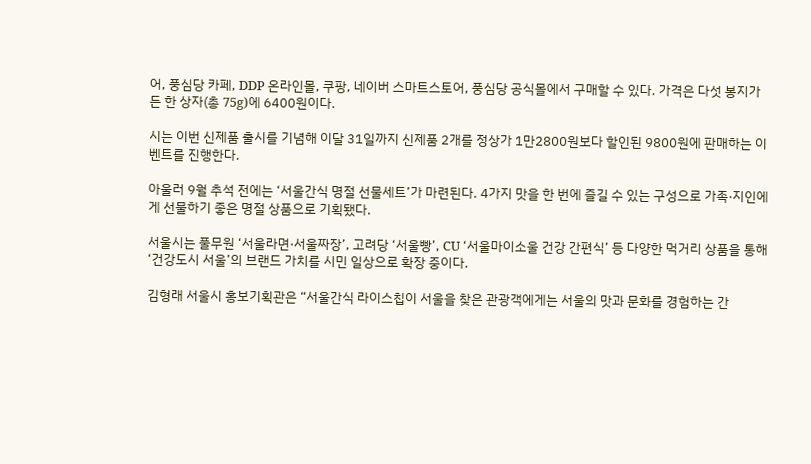어, 풍심당 카페, DDP 온라인몰, 쿠팡, 네이버 스마트스토어, 풍심당 공식몰에서 구매할 수 있다. 가격은 다섯 봉지가 든 한 상자(총 75g)에 6400원이다.

시는 이번 신제품 출시를 기념해 이달 31일까지 신제품 2개를 정상가 1만2800원보다 할인된 9800원에 판매하는 이벤트를 진행한다.

아울러 9월 추석 전에는 ‘서울간식 명절 선물세트’가 마련된다. 4가지 맛을 한 번에 즐길 수 있는 구성으로 가족·지인에게 선물하기 좋은 명절 상품으로 기획됐다.

서울시는 풀무원 ‘서울라면·서울짜장’, 고려당 ‘서울빵’, CU ‘서울마이소울 건강 간편식’ 등 다양한 먹거리 상품을 통해 ‘건강도시 서울’의 브랜드 가치를 시민 일상으로 확장 중이다.

김형래 서울시 홍보기획관은 “서울간식 라이스칩이 서울을 찾은 관광객에게는 서울의 맛과 문화를 경험하는 간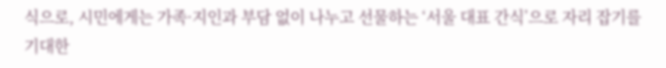식으로, 시민에게는 가족·지인과 부담 없이 나누고 선물하는 ‘서울 대표 간식’으로 자리 잡기를 기대한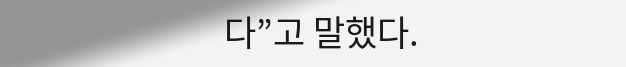다”고 말했다.